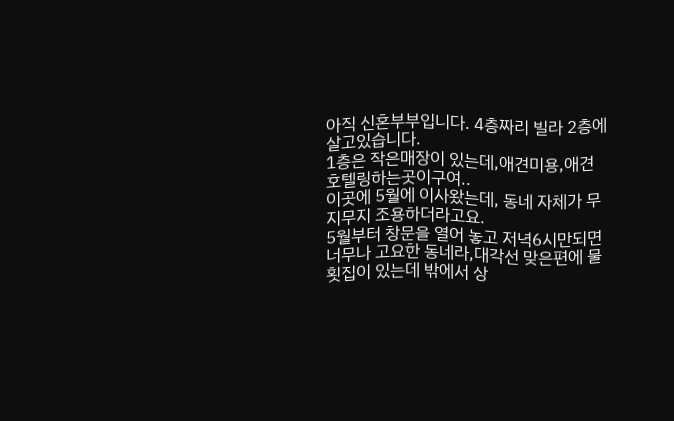아직 신혼부부입니다. 4층짜리 빌라 2층에 살고있습니다.
1층은 작은매장이 있는데,애견미용,애견 호텔링하는곳이구여..
이곳에 5월에 이사왔는데, 동네 자체가 무지무지 조용하더라고요.
5월부터 창문을 열어 놓고 저녁6시만되면 너무나 고요한 동네라,대각선 맞은편에 물횟집이 있는데 밖에서 상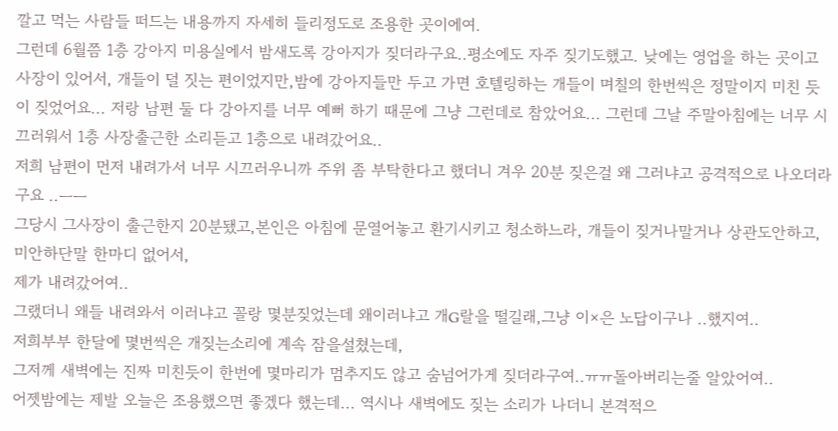깔고 먹는 사람들 떠드는 내용까지 자세히 들리정도로 조용한 곳이에여.
그런데 6월쯤 1층 강아지 미용실에서 밤새도록 강아지가 짖더라구요..평소에도 자주 짖기도했고. 낮에는 영업을 하는 곳이고 사장이 있어서, 개들이 덜 짓는 편이었지만,밤에 강아지들만 두고 가면 호텔링하는 개들이 며칠의 한번씩은 정말이지 미친 듯이 짖었어요... 저랑 남편 둘 다 강아지를 너무 예뻐 하기 때문에 그냥 그런데로 참았어요... 그런데 그날 주말아침에는 너무 시끄러워서 1층 사장출근한 소리듣고 1층으로 내려갔어요..
저희 남편이 먼저 내려가서 너무 시끄러우니까 주위 좀 부탁한다고 했더니 겨우 20분 짖은걸 왜 그러냐고 공격적으로 나오더라구요 ..ㅡㅡ
그당시 그사장이 출근한지 20분됐고,본인은 아침에 문열어놓고 환기시키고 청소하느라, 개들이 짖거나말거나 상관도안하고,미안하단말 한마디 없어서,
제가 내려갔어여..
그랬더니 왜들 내려와서 이러냐고 꼴랑 몇분짖었는데 왜이러냐고 개G랄을 떨길래,그냥 이×은 노답이구나 ..했지여..
저희부부 한달에 몇번씩은 개짖는소리에 계속 잠을설쳤는데,
그저께 새벽에는 진짜 미친듯이 한번에 몇마리가 멈추지도 않고 숨넘어가게 짖더라구여..ㅠㅠ돌아버리는줄 알았어여..
어젯밤에는 제발 오늘은 조용했으면 좋겠다 했는데... 역시나 새벽에도 짖는 소리가 나더니 본격적으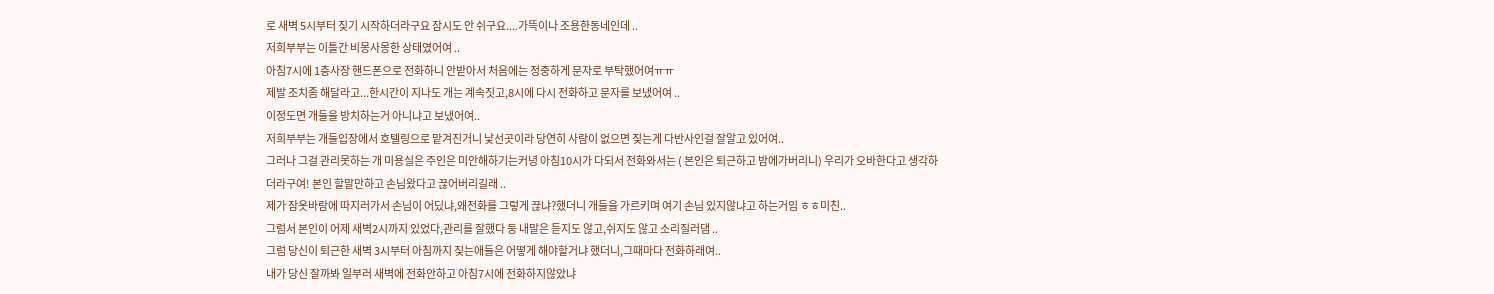로 새벽 5시부터 짖기 시작하더라구요 잠시도 안 쉬구요....가뜩이나 조용한동네인데 ..
저희부부는 이틀간 비몽사몽한 상태였어여 ..
아침7시에 1층사장 핸드폰으로 전화하니 안받아서 처음에는 정중하게 문자로 부탁했어여ㅠㅠ
제발 조치좀 해달라고...한시간이 지나도 개는 계속짓고,8시에 다시 전화하고 문자를 보냈어여 ..
이정도면 개들을 방치하는거 아니냐고 보냈어여..
저희부부는 개들입장에서 호텔링으로 맡겨진거니 낯선곳이라 당연히 사람이 없으면 짖는게 다반사인걸 잘알고 있어여..
그러나 그걸 관리못하는 개 미용실은 주인은 미안해하기는커녕 아침10시가 다되서 전화와서는 ( 본인은 퇴근하고 밤에가버리니) 우리가 오바한다고 생각하더라구여! 본인 할말만하고 손님왔다고 끊어버리길래 ..
제가 잠옷바람에 따지러가서 손님이 어딨냐,왜전화를 그렇게 끊냐?했더니 개들을 가르키며 여기 손님 있지않냐고 하는거임 ㅎㅎ미친..
그럼서 본인이 어제 새벽2시까지 있었다,관리를 잘했다 둥 내말은 듣지도 않고,쉬지도 않고 소리질러댐 ..
그럼 당신이 퇴근한 새벽 3시부터 아침까지 짖는애들은 어떻게 해야할거냐 했더니,그때마다 전화하래여..
내가 당신 잘까봐 일부러 새벽에 전화안하고 아침7시에 전화하지않았냐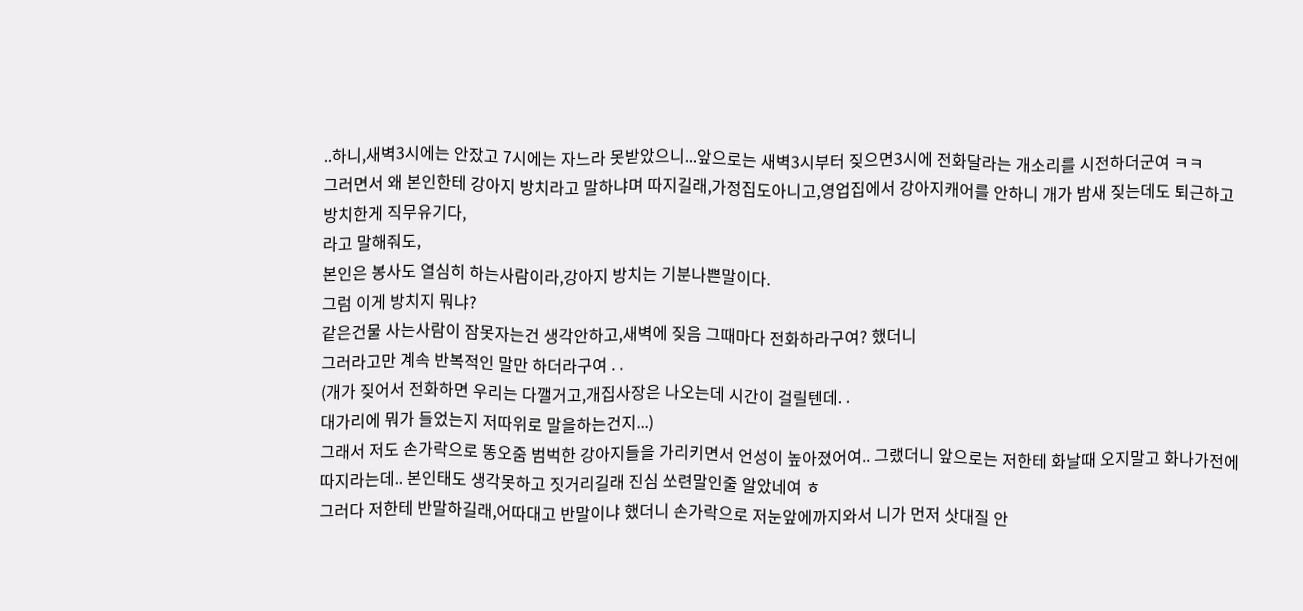..하니,새벽3시에는 안잤고 7시에는 자느라 못받았으니...앞으로는 새벽3시부터 짖으면3시에 전화달라는 개소리를 시전하더군여 ㅋㅋ
그러면서 왜 본인한테 강아지 방치라고 말하냐며 따지길래,가정집도아니고,영업집에서 강아지캐어를 안하니 개가 밤새 짖는데도 퇴근하고 방치한게 직무유기다,
라고 말해줘도,
본인은 봉사도 열심히 하는사람이라,강아지 방치는 기분나쁜말이다.
그럼 이게 방치지 뭐냐?
같은건물 사는사람이 잠못자는건 생각안하고,새벽에 짖음 그때마다 전화하라구여? 했더니
그러라고만 계속 반복적인 말만 하더라구여 . .
(개가 짖어서 전화하면 우리는 다깰거고,개집사장은 나오는데 시간이 걸릴텐데. .
대가리에 뭐가 들었는지 저따위로 말을하는건지...)
그래서 저도 손가락으로 똥오줌 범벅한 강아지들을 가리키면서 언성이 높아졌어여.. 그랬더니 앞으로는 저한테 화날때 오지말고 화나가전에 따지라는데.. 본인태도 생각못하고 짓거리길래 진심 쏘련말인줄 알았네여 ㅎ
그러다 저한테 반말하길래,어따대고 반말이냐 했더니 손가락으로 저눈앞에까지와서 니가 먼저 삿대질 안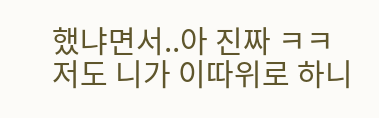했냐면서..아 진짜 ㅋㅋ
저도 니가 이따위로 하니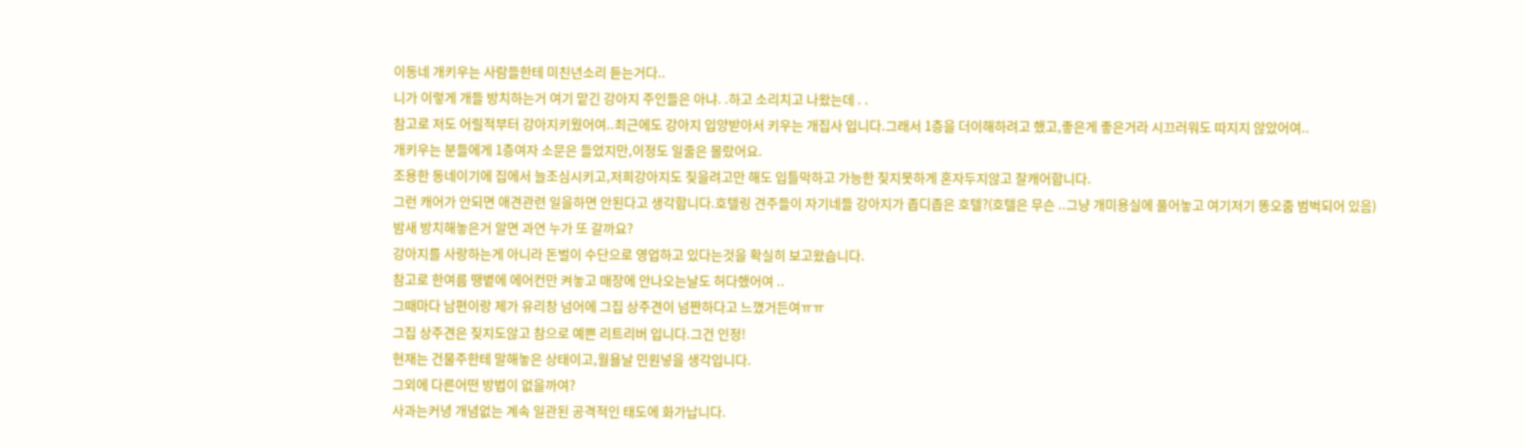이동네 개키우는 사람들한테 미친년소리 듣는거다..
니가 이렇게 개들 방치하는거 여기 맡긴 강아지 주인들은 아냐. .하고 소리치고 나왔는데 . .
참고로 저도 어릴적부터 강아지키웠어여..최근에도 강아지 입양받아서 키우는 개집사 입니다.그래서 1층을 더이해하려고 했고,좋은게 좋은거라 시끄러워도 따지지 않았어여..
개키우는 분들에게 1층여자 소문은 들었지만,이정도 일줄은 몰랐어요.
조용한 동네이기에 집에서 늘조심시키고,저희강아지도 짖을려고만 해도 입틀막하고 가능한 짖지못하게 혼자두지않고 잘캐어합니다.
그런 캐어가 안되면 애견관련 일을하면 안된다고 생각합니다.호텔링 견주들이 자기네들 강아지가 좁디좁은 호텔?(호텔은 무슨 ..그냥 개미용실에 풀어놓고 여기저기 똥오줌 범벅되어 있음)
밤새 방치해놓은거 알면 과연 누가 또 갈까요?
강아지를 사랑하는게 아니라 돈벌이 수단으로 영업하고 있다는것을 확실히 보고왔습니다.
참고로 한여름 땡볕에 에어컨만 켜놓고 매장에 안나오는날도 허다했어여 ..
그때마다 남편이랑 제가 유리창 넘어에 그집 상주견이 넘짠하다고 느꼈거든여ㅠㅠ
그집 상주견은 짖지도않고 참으로 예쁜 리트리버 입니다.그건 인정!
현재는 건물주한테 말해놓은 상태이고,월욜날 민원넣을 생각입니다.
그외에 다른어떤 방법이 없을까여?
사과는커녕 개념없는 계속 일관된 공격적인 태도에 화가납니다.